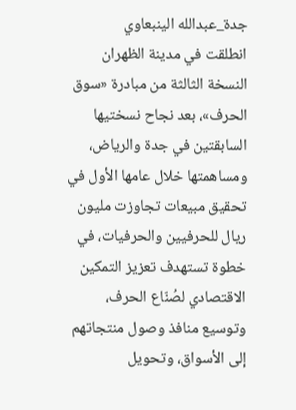جدة_عبدالله الينبعاوي
انطلقت في مدينة الظهران النسخة الثالثة من مبادرة «سوق الحرف»، بعد نجاح نسختيها السابقتين في جدة والرياض، ومساهمتها خلال عامها الأول في تحقيق مبيعات تجاوزت مليون ريال للحرفيين والحرفيات، في خطوة تستهدف تعزيز التمكين الاقتصادي لصُنّاع الحرف، وتوسيع منافذ وصول منتجاتهم إلى الأسواق، وتحويل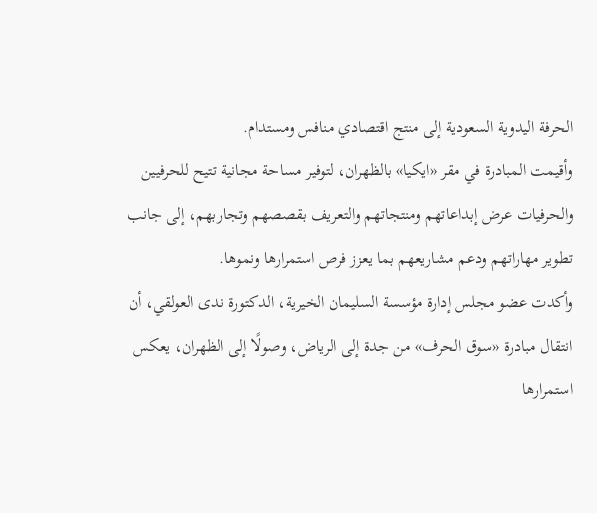الحرفة اليدوية السعودية إلى منتج اقتصادي منافس ومستدام.
وأقيمت المبادرة في مقر «ايكيا» بالظهران، لتوفير مساحة مجانية تتيح للحرفيين والحرفيات عرض إبداعاتهم ومنتجاتهم والتعريف بقصصهم وتجاربهم، إلى جانب تطوير مهاراتهم ودعم مشاريعهم بما يعزز فرص استمرارها ونموها.
وأكدت عضو مجلس إدارة مؤسسة السليمان الخيرية، الدكتورة ندى العولقي، أن انتقال مبادرة «سوق الحرف» من جدة إلى الرياض، وصولًا إلى الظهران، يعكس استمرارها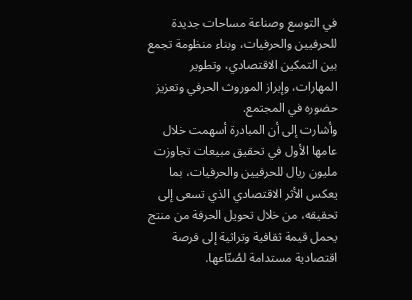في التوسع وصناعة مساحات جديدة للحرفيين والحرفيات، وبناء منظومة تجمع بين التمكين الاقتصادي، وتطوير المهارات، وإبراز الموروث الحرفي وتعزيز حضوره في المجتمع.
وأشارت إلى أن المبادرة أسهمت خلال عامها الأول في تحقيق مبيعات تجاوزت مليون ريال للحرفيين والحرفيات، بما يعكس الأثر الاقتصادي الذي تسعى إلى تحقيقه، من خلال تحويل الحرفة من منتج يحمل قيمة ثقافية وتراثية إلى فرصة اقتصادية مستدامة لصُنّاعها.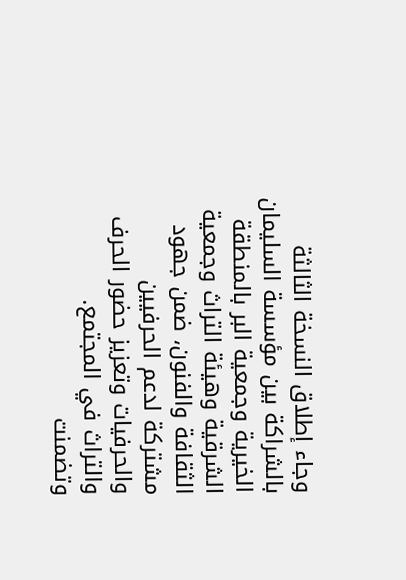وجاء إطلاق النسخة الثالثة بالشراكة بين مؤسسة السليمان الخيرية وجمعية البر بالمنطقة الشرقية وهيئة التراث وجمعية الثقافة والفنون، ضمن جهود مشتركة لدعم الحرفيين والحرفيات وتعزيز حضور الحرف والتراث في المجتمع.
وتضمنت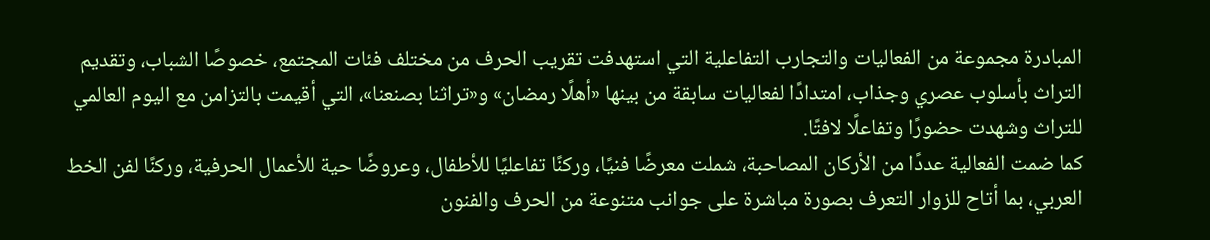المبادرة مجموعة من الفعاليات والتجارب التفاعلية التي استهدفت تقريب الحرف من مختلف فئات المجتمع، خصوصًا الشباب، وتقديم التراث بأسلوب عصري وجذاب، امتدادًا لفعاليات سابقة من بينها «أهلًا رمضان» و«تراثنا بصنعنا»، التي أقيمت بالتزامن مع اليوم العالمي للتراث وشهدت حضورًا وتفاعلًا لافتًا.
كما ضمت الفعالية عددًا من الأركان المصاحبة، شملت معرضًا فنيًا، وركنًا تفاعليًا للأطفال، وعروضًا حية للأعمال الحرفية، وركنًا لفن الخط العربي، بما أتاح للزوار التعرف بصورة مباشرة على جوانب متنوعة من الحرف والفنون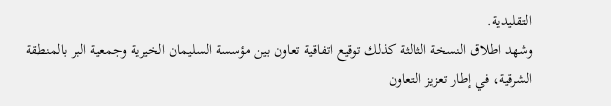التقليدية.
وشهد اطلاق النسخة الثالثة كذلك توقيع اتفاقية تعاون بين مؤسسة السليمان الخيرية وجمعية البر بالمنطقة الشرقية، في إطار تعزيز التعاون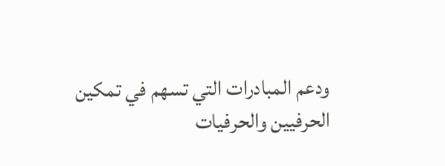ودعم المبادرات التي تسهم في تمكين الحرفيين والحرفيات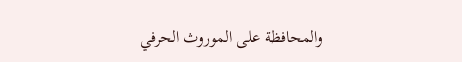والمحافظة على الموروث الحرفي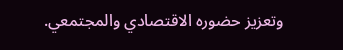وتعزيز حضوره الاقتصادي والمجتمعي.